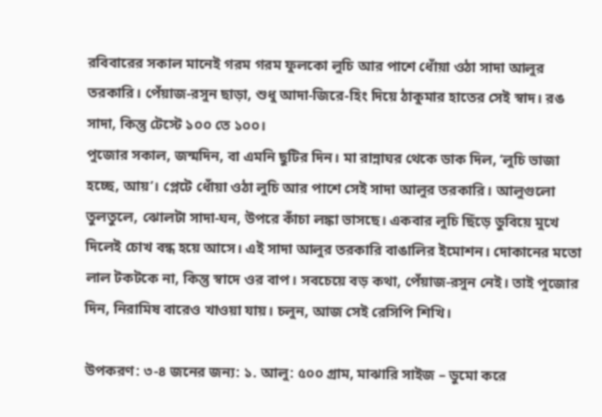রবিবারের সকাল মানেই গরম গরম ফুলকো লুচি আর পাশে ধোঁয়া ওঠা সাদা আলুর তরকারি। পেঁয়াজ-রসুন ছাড়া, শুধু আদা-জিরে-হিং দিয়ে ঠাকুমার হাতের সেই স্বাদ। রঙ সাদা, কিন্তু টেস্টে ১০০ তে ১০০।
পুজোর সকাল, জন্মদিন, বা এমনি ছুটির দিন। মা রান্নাঘর থেকে ডাক দিল, ‘লুচি ভাজা হচ্ছে, আয়’। প্লেটে ধোঁয়া ওঠা লুচি আর পাশে সেই সাদা আলুর তরকারি। আলুগুলো তুলতুলে, ঝোলটা সাদা-ঘন, উপরে কাঁচা লঙ্কা ভাসছে। একবার লুচি ছিঁড়ে ডুবিয়ে মুখে দিলেই চোখ বন্ধ হয়ে আসে। এই সাদা আলুর তরকারি বাঙালির ইমোশন। দোকানের মতো লাল টকটকে না, কিন্তু স্বাদে ওর বাপ। সবচেয়ে বড় কথা, পেঁয়াজ-রসুন নেই। তাই পুজোর দিন, নিরামিষ বারেও খাওয়া যায়। চলুন, আজ সেই রেসিপি শিখি।

উপকরণ: ৩-৪ জনের জন্য: ১. আলু: ৫০০ গ্রাম, মাঝারি সাইজ – ডুমো করে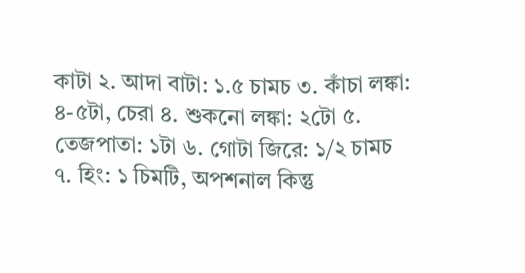কাটা ২. আদা বাটা: ১.৫ চামচ ৩. কাঁচা লঙ্কা: ৪-৫টা, চেরা ৪. শুকনো লঙ্কা: ২টো ৫. তেজপাতা: ১টা ৬. গোটা জিরে: ১/২ চামচ ৭. হিং: ১ চিমটি, অপশনাল কিন্তু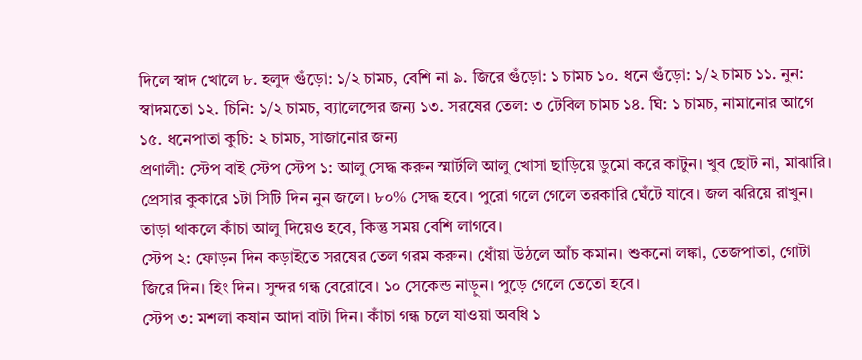দিলে স্বাদ খোলে ৮. হলুদ গুঁড়ো: ১/২ চামচ, বেশি না ৯. জিরে গুঁড়ো: ১ চামচ ১০. ধনে গুঁড়ো: ১/২ চামচ ১১. নুন: স্বাদমতো ১২. চিনি: ১/২ চামচ, ব্যালেন্সের জন্য ১৩. সরষের তেল: ৩ টেবিল চামচ ১৪. ঘি: ১ চামচ, নামানোর আগে ১৫. ধনেপাতা কুচি: ২ চামচ, সাজানোর জন্য
প্রণালী: স্টেপ বাই স্টেপ স্টেপ ১: আলু সেদ্ধ করুন স্মার্টলি আলু খোসা ছাড়িয়ে ডুমো করে কাটুন। খুব ছোট না, মাঝারি। প্রেসার কুকারে ১টা সিটি দিন নুন জলে। ৮০% সেদ্ধ হবে। পুরো গলে গেলে তরকারি ঘেঁটে যাবে। জল ঝরিয়ে রাখুন। তাড়া থাকলে কাঁচা আলু দিয়েও হবে, কিন্তু সময় বেশি লাগবে।
স্টেপ ২: ফোড়ন দিন কড়াইতে সরষের তেল গরম করুন। ধোঁয়া উঠলে আঁচ কমান। শুকনো লঙ্কা, তেজপাতা, গোটা জিরে দিন। হিং দিন। সুন্দর গন্ধ বেরোবে। ১০ সেকেন্ড নাড়ুন। পুড়ে গেলে তেতো হবে।
স্টেপ ৩: মশলা কষান আদা বাটা দিন। কাঁচা গন্ধ চলে যাওয়া অবধি ১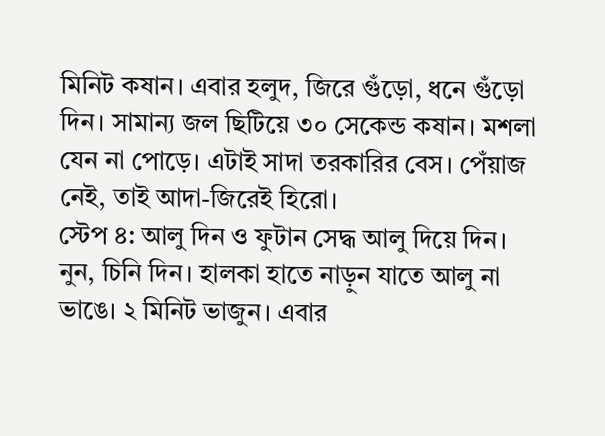মিনিট কষান। এবার হলুদ, জিরে গুঁড়ো, ধনে গুঁড়ো দিন। সামান্য জল ছিটিয়ে ৩০ সেকেন্ড কষান। মশলা যেন না পোড়ে। এটাই সাদা তরকারির বেস। পেঁয়াজ নেই, তাই আদা-জিরেই হিরো।
স্টেপ ৪: আলু দিন ও ফুটান সেদ্ধ আলু দিয়ে দিন। নুন, চিনি দিন। হালকা হাতে নাড়ুন যাতে আলু না ভাঙে। ২ মিনিট ভাজুন। এবার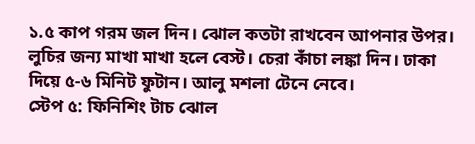১.৫ কাপ গরম জল দিন। ঝোল কতটা রাখবেন আপনার উপর। লুচির জন্য মাখা মাখা হলে বেস্ট। চেরা কাঁচা লঙ্কা দিন। ঢাকা দিয়ে ৫-৬ মিনিট ফুটান। আলু মশলা টেনে নেবে।
স্টেপ ৫: ফিনিশিং টাচ ঝোল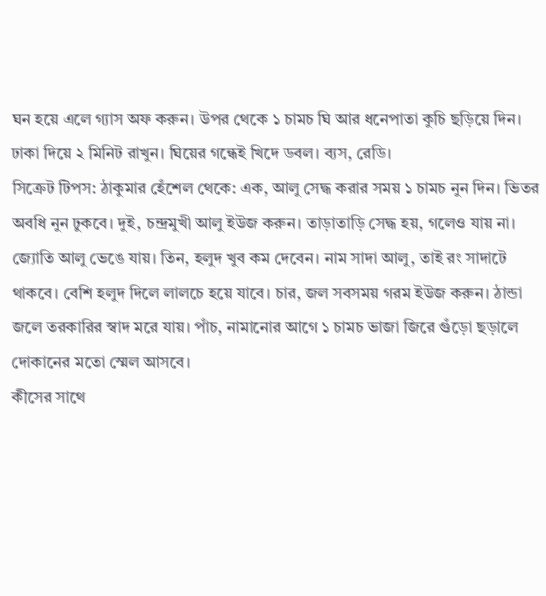ঘন হয়ে এলে গ্যাস অফ করুন। উপর থেকে ১ চামচ ঘি আর ধনেপাতা কুচি ছড়িয়ে দিন। ঢাকা দিয়ে ২ মিনিট রাখুন। ঘিয়ের গন্ধেই খিদে ডবল। ব্যস, রেডি।
সিক্রেট টিপস: ঠাকুমার হেঁশেল থেকে: এক, আলু সেদ্ধ করার সময় ১ চামচ নুন দিন। ভিতর অবধি নুন ঢুকবে। দুই, চন্দ্রমুখী আলু ইউজ করুন। তাড়াতাড়ি সেদ্ধ হয়, গলেও যায় না। জ্যোতি আলু ভেঙে যায়। তিন, হলুদ খুব কম দেবেন। নাম সাদা আলু, তাই রং সাদাটে থাকবে। বেশি হলুদ দিলে লালচে হয়ে যাবে। চার, জল সবসময় গরম ইউজ করুন। ঠান্ডা জলে তরকারির স্বাদ মরে যায়। পাঁচ, নামানোর আগে ১ চামচ ভাজা জিরে গুঁড়ো ছড়ালে দোকানের মতো স্মেল আসবে।
কীসের সাথে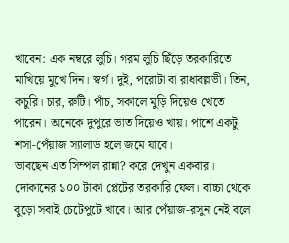খাবেন: এক নম্বরে লুচি। গরম লুচি ছিঁড়ে তরকারিতে মাখিয়ে মুখে দিন। স্বর্গ। দুই, পরোটা বা রাধাবল্লভী। তিন, কচুরি। চার, রুটি। পাঁচ, সকালে মুড়ি দিয়েও খেতে পারেন। অনেকে দুপুরে ভাত দিয়েও খায়। পাশে একটু শসা-পেঁয়াজ স্যালাড হলে জমে যাবে।
ভাবছেন এত সিম্পল রান্না? করে দেখুন একবার। দোকানের ১০০ টাকা প্লেটের তরকারি ফেল। বাচ্চা থেকে বুড়ো সবাই চেটেপুটে খাবে। আর পেঁয়াজ-রসুন নেই বলে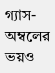গ্যাস-অম্বলের ভয়ও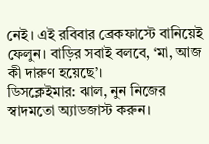নেই। এই রবিবার ব্রেকফাস্টে বানিয়েই ফেলুন। বাড়ির সবাই বলবে, ‘মা, আজ কী দারুণ হয়েছে’।
ডিসক্লেইমার: ঝাল, নুন নিজের স্বাদমতো অ্যাডজাস্ট করুন।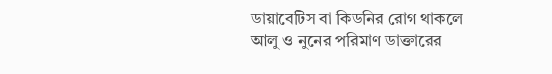ডায়াবেটিস বা কিডনির রোগ থাকলে আলু ও নুনের পরিমাণ ডাক্তারের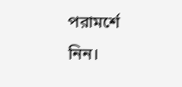পরামর্শে নিন।